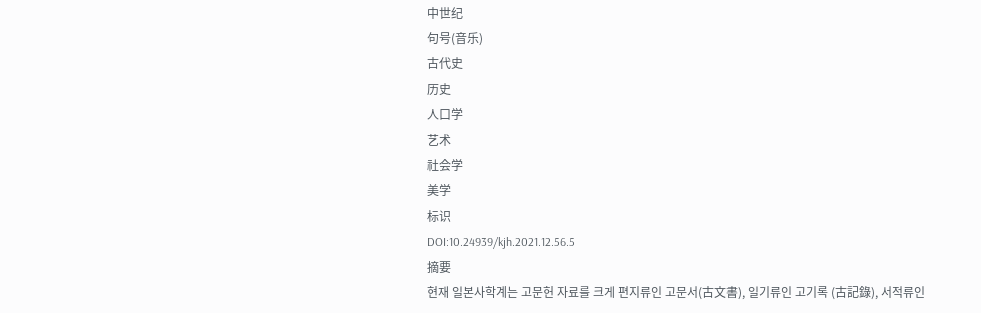中世纪
句号(音乐)
古代史
历史
人口学
艺术
社会学
美学
标识
DOI:10.24939/kjh.2021.12.56.5
摘要
현재 일본사학계는 고문헌 자료를 크게 편지류인 고문서(古文書), 일기류인 고기록 (古記錄), 서적류인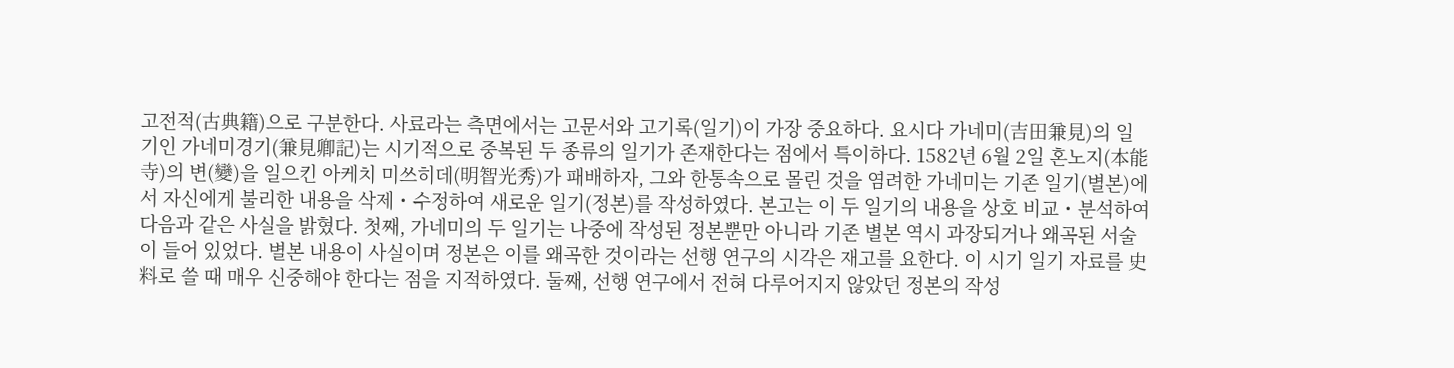고전적(古典籍)으로 구분한다. 사료라는 측면에서는 고문서와 고기록(일기)이 가장 중요하다. 요시다 가네미(吉田兼見)의 일기인 가네미경기(兼見卿記)는 시기적으로 중복된 두 종류의 일기가 존재한다는 점에서 특이하다. 1582년 6월 2일 혼노지(本能寺)의 변(變)을 일으킨 아케치 미쓰히데(明智光秀)가 패배하자, 그와 한통속으로 몰린 것을 염려한 가네미는 기존 일기(별본)에서 자신에게 불리한 내용을 삭제・수정하여 새로운 일기(정본)를 작성하였다. 본고는 이 두 일기의 내용을 상호 비교・분석하여 다음과 같은 사실을 밝혔다. 첫째, 가네미의 두 일기는 나중에 작성된 정본뿐만 아니라 기존 별본 역시 과장되거나 왜곡된 서술이 들어 있었다. 별본 내용이 사실이며 정본은 이를 왜곡한 것이라는 선행 연구의 시각은 재고를 요한다. 이 시기 일기 자료를 史料로 쓸 때 매우 신중해야 한다는 점을 지적하였다. 둘째, 선행 연구에서 전혀 다루어지지 않았던 정본의 작성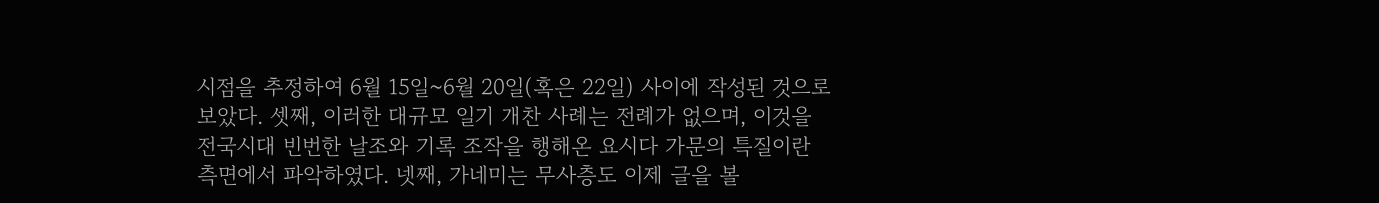시점을 추정하여 6월 15일~6월 20일(혹은 22일) 사이에 작성된 것으로 보았다. 셋째, 이러한 대규모 일기 개찬 사례는 전례가 없으며, 이것을 전국시대 빈번한 날조와 기록 조작을 행해온 요시다 가문의 특질이란 측면에서 파악하였다. 넷째, 가네미는 무사층도 이제 글을 볼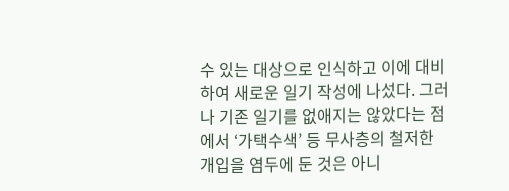수 있는 대상으로 인식하고 이에 대비하여 새로운 일기 작성에 나섰다. 그러나 기존 일기를 없애지는 않았다는 점에서 ‘가택수색’ 등 무사층의 철저한 개입을 염두에 둔 것은 아니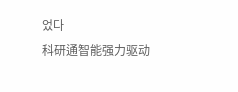었다
科研通智能强力驱动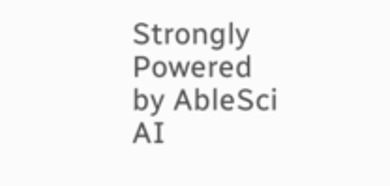Strongly Powered by AbleSci AI